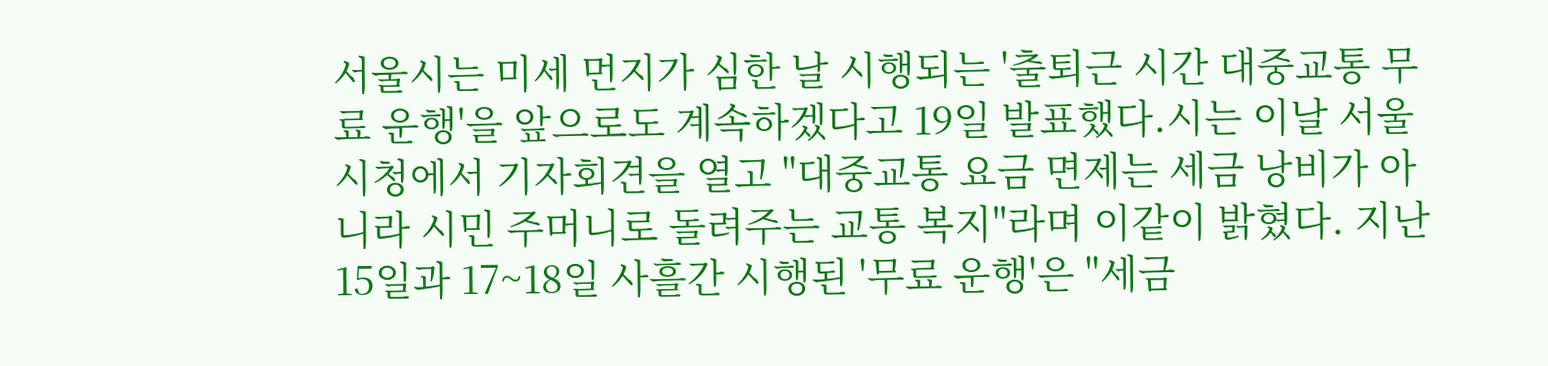서울시는 미세 먼지가 심한 날 시행되는 '출퇴근 시간 대중교통 무료 운행'을 앞으로도 계속하겠다고 19일 발표했다.시는 이날 서울시청에서 기자회견을 열고 "대중교통 요금 면제는 세금 낭비가 아니라 시민 주머니로 돌려주는 교통 복지"라며 이같이 밝혔다. 지난 15일과 17~18일 사흘간 시행된 '무료 운행'은 "세금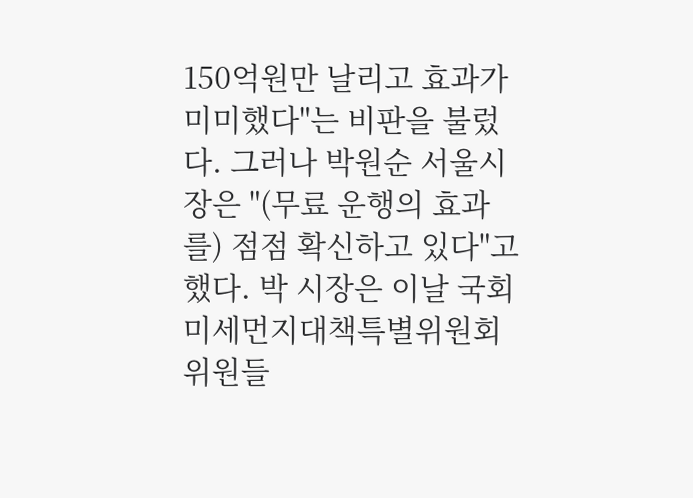150억원만 날리고 효과가 미미했다"는 비판을 불렀다. 그러나 박원순 서울시장은 "(무료 운행의 효과를) 점점 확신하고 있다"고 했다. 박 시장은 이날 국회 미세먼지대책특별위원회 위원들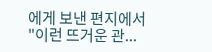에게 보낸 편지에서 "이런 뜨거운 관...